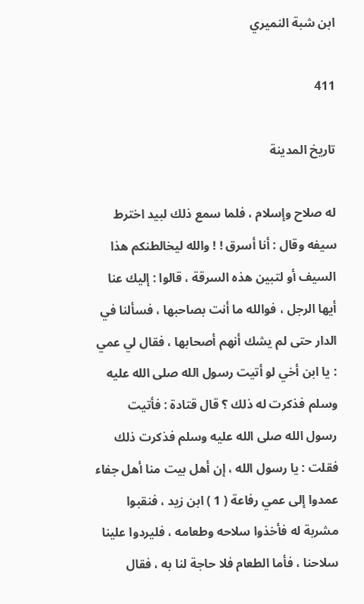ابن شبة النميري

411

تاريخ المدينة

له صلاح وإسلام ، فلما سمع ذلك لبيد اخترط سيفه وقال : أنا أسرق ! ! والله ليخالطنكم هذا السيف أو لتبين هذه السرقة ، قالوا : إليك عنا أيها الرجل ، فوالله ما أنت بصاحبها ، فسألنا في الدار حتى لم يشك أنهم أصحابها ، فقال لي عمي : يا ابن أخي لو أتيت رسول الله صلى الله عليه وسلم فذكرت له ذلك ؟ قال قتادة : فأتيت رسول الله صلى الله عليه وسلم فذكرت ذلك فقلت : يا رسول الله ، إن أهل بيت منا أهل جفاء عمدوا إلى عمي رفاعة ( 1 ) ابن زيد ، فنقبوا مشربة له فأخذوا سلاحه وطعامه ، فليردوا علينا سلاحنا ، فأما الطعام فلا حاجة لنا به ، فقال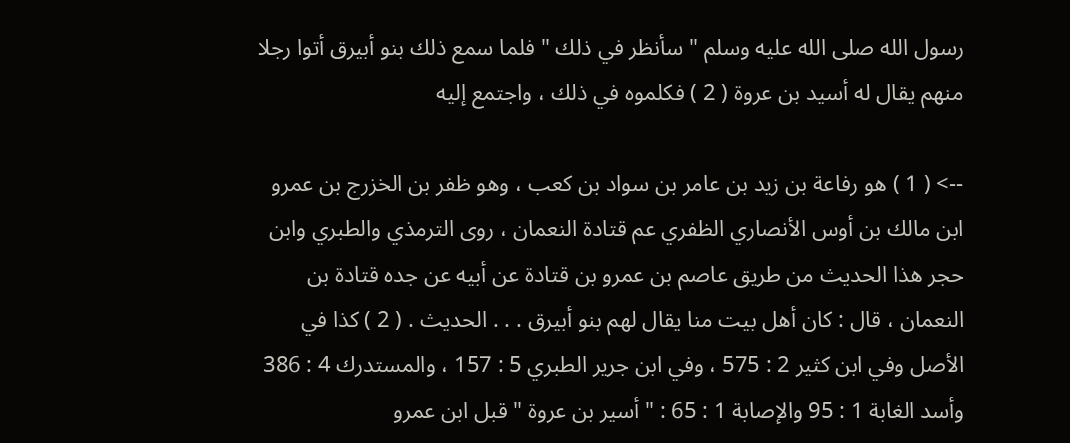رسول الله صلى الله عليه وسلم " سأنظر في ذلك " فلما سمع ذلك بنو أبيرق أتوا رجلا منهم يقال له أسيد بن عروة ( 2 ) فكلموه في ذلك ، واجتمع إليه

--> ( 1 ) هو رفاعة بن زيد بن عامر بن سواد بن كعب ، وهو ظفر بن الخزرج بن عمرو ابن مالك بن أوس الأنصاري الظفري عم قتادة النعمان ، روى الترمذي والطبري وابن حجر هذا الحديث من طريق عاصم بن عمرو بن قتادة عن أبيه عن جده قتادة بن النعمان ، قال : كان أهل بيت منا يقال لهم بنو أبيرق . . . الحديث . ( 2 ) كذا في الأصل وفي ابن كثير 2 : 575 ، وفي ابن جرير الطبري 5 : 157 ، والمستدرك 4 : 386 وأسد الغابة 1 : 95 والإصابة 1 : 65 : " أسير بن عروة " قبل ابن عمرو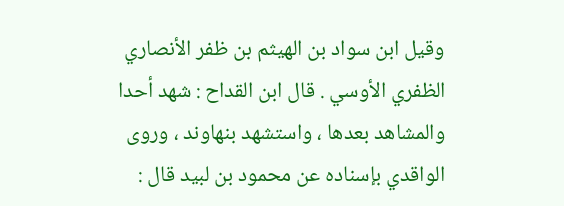وقيل ابن سواد بن الهيثم بن ظفر الأنصاري الظفري الأوسي . قال ابن القداح : شهد أحدا والمشاهد بعدها ، واستشهد بنهاوند ، وروى الواقدي بإسناده عن محمود بن لبيد قال :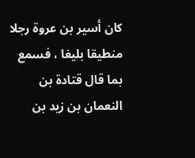كان أسير بن عروة رجلا منطيقا بليغا ، فسمع بما قال قتادة بن النعمان بن زيد بن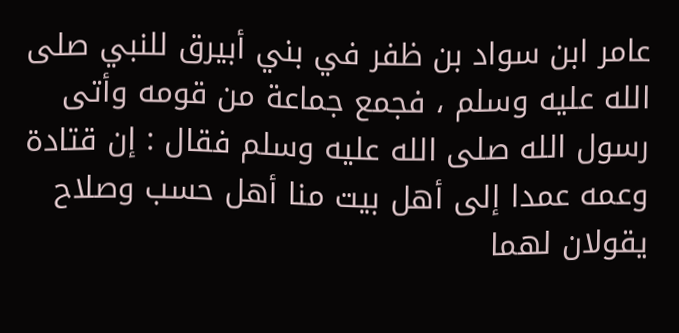عامر ابن سواد بن ظفر في بني أبيرق للنبي صلى الله عليه وسلم ، فجمع جماعة من قومه وأتى رسول الله صلى الله عليه وسلم فقال : إن قتادة وعمه عمدا إلى أهل بيت منا أهل حسب وصلاح يقولان لهما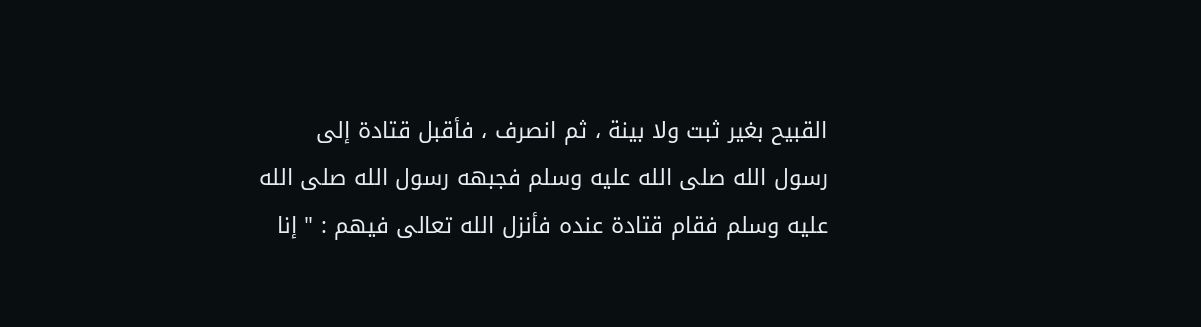القبيح بغير ثبت ولا بينة ، ثم انصرف ، فأقبل قتادة إلى رسول الله صلى الله عليه وسلم فجبهه رسول الله صلى الله عليه وسلم فقام قتادة عنده فأنزل الله تعالى فيهم : " إنا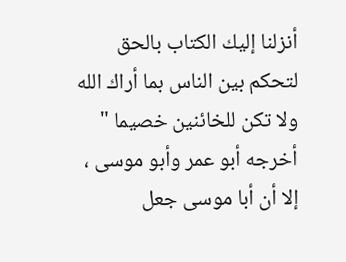أنزلنا إليك الكتاب بالحق لتحكم بين الناس بما أراك الله ولا تكن للخائنين خصيما " أخرجه أبو عمر وأبو موسى ، إلا أن أبا موسى جعل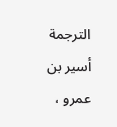الترجمة أسير بن عمرو ،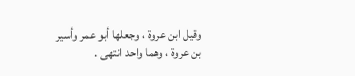وقيل ابن عروة ، وجعلها أبو عمر وأسير بن عروة ، وهما واحد انتهى .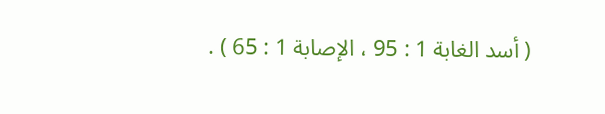( أسد الغابة 1 : 95 ، الإصابة 1 : 65 ) .